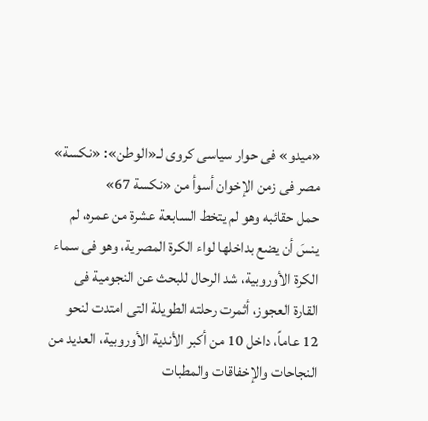«ميدو» فى حوار سياسى كروى لـ«الوطن»: «نكسة» مصر فى زمن الإخوان أسوأ من «نكسة 67»
حمل حقائبه وهو لم يتخط السابعة عشرة من عمره، لم ينسَ أن يضع بداخلها لواء الكرة المصرية، وهو فى سماء الكرة الأوروبية، شد الرحال للبحث عن النجومية فى القارة العجوز، أثمرت رحلته الطويلة التى امتدت لنحو 12 عاماً، داخل 10 من أكبر الأندية الأوروبية، العديد من النجاحات والإخفاقات والمطبات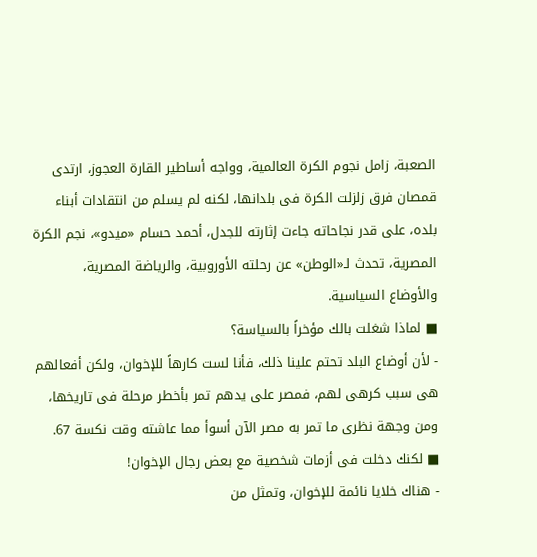الصعبة، زامل نجوم الكرة العالمية، وواجه أساطير القارة العجوز، ارتدى قمصان فرق زلزلت الكرة فى بلدانها، لكنه لم يسلم من انتقادات أبناء بلده، على قدر نجاحاته جاءت إثارته للجدل، أحمد حسام «ميدو»، نجم الكرة المصرية، تحدث لـ«الوطن» عن رحلته الأوروبية، والرياضة المصرية، والأوضاع السياسية.
■ لماذا شغلت بالك مؤخراً بالسياسة؟
- لأن أوضاع البلد تحتم علينا ذلك، فأنا لست كارهاً للإخوان، ولكن أفعالهم هى سبب كرهى لهم، فمصر على يدهم تمر بأخطر مرحلة فى تاريخها، ومن وجهة نظرى ما تمر به مصر الآن أسوأ مما عاشته وقت نكسة 67.
■ لكنك دخلت فى أزمات شخصية مع بعض رجال الإخوان!
- هناك خلايا نائمة للإخوان، وتمثل من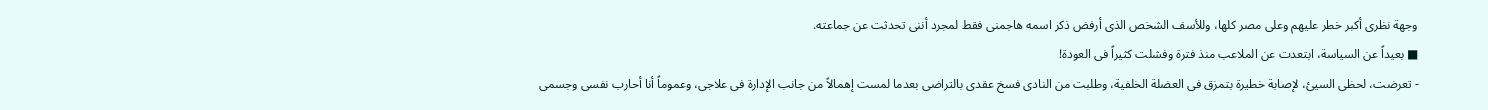وجهة نظرى أكبر خطر عليهم وعلى مصر كلها، وللأسف الشخص الذى أرفض ذكر اسمه هاجمنى فقط لمجرد أننى تحدثت عن جماعته.
■ بعيداً عن السياسة، ابتعدت عن الملاعب منذ فترة وفشلت كثيراً فى العودة!
- تعرضت، لحظى السيئ، لإصابة خطيرة بتمزق فى العضلة الخلفية، وطلبت من النادى فسخ عقدى بالتراضى بعدما لمست إهمالاً من جانب الإدارة فى علاجى، وعموماً أنا أحارب نفسى وجسمى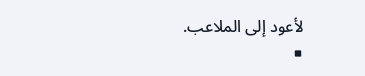لأعود إلى الملاعب.
■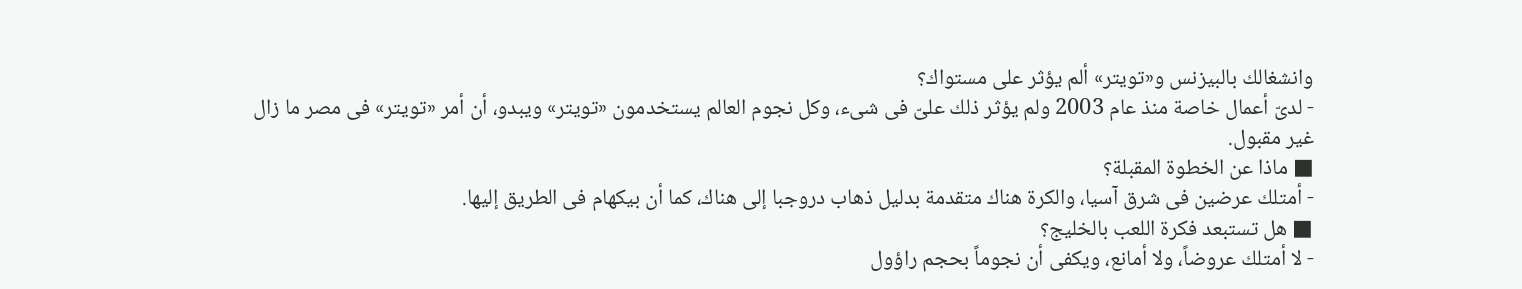وانشغالك بالبيزنس و«تويتر» ألم يؤثر على مستواك؟
- لدىّ أعمال خاصة منذ عام 2003 ولم يؤثر ذلك علىّ فى شىء، وكل نجوم العالم يستخدمون «تويتر» ويبدو، أن أمر «تويتر» فى مصر ما زال غير مقبول.
■ ماذا عن الخطوة المقبلة؟
- أمتلك عرضين فى شرق آسيا، والكرة هناك متقدمة بدليل ذهاب دروجبا إلى هناك، كما أن بيكهام فى الطريق إليها.
■ هل تستبعد فكرة اللعب بالخليج؟
- لا أمتلك عروضاً، ولا أمانع، ويكفى أن نجوماً بحجم راؤول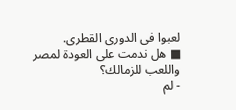لعبوا فى الدورى القطرى.
■ هل ندمت على العودة لمصر واللعب للزمالك؟
- لم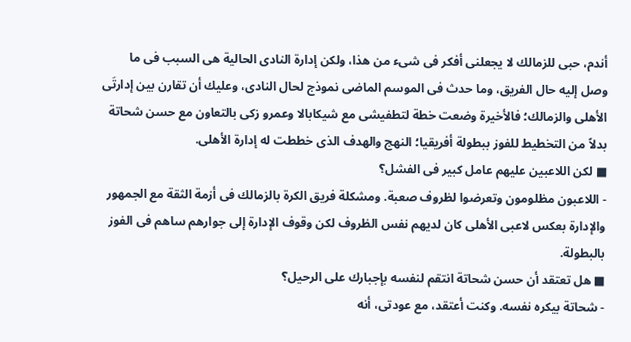أندم، حبى للزمالك لا يجعلنى أفكر فى شىء من هذا، ولكن إدارة النادى الحالية هى السبب فى ما وصل إليه حال الفريق، وما حدث فى الموسم الماضى نموذج لحال النادى، وعليك أن تقارن بين إدارتَى الأهلى والزمالك؛ فالأخيرة وضعت خطة لتطفيشى مع شيكابالا وعمرو زكى بالتعاون مع حسن شحاتة بدلاً من التخطيط للفوز ببطولة أفريقيا؛ النهج والهدف الذى خططت له إدارة الأهلى.
■ لكن اللاعبين عليهم عامل كبير فى الفشل؟
- اللاعبون مظلومون وتعرضوا لظروف صعبة. ومشكلة فريق الكرة بالزمالك فى أزمة الثقة مع الجمهور والإدارة بعكس لاعبى الأهلى كان لديهم نفس الظروف لكن وقوف الإدارة إلى جوارهم ساهم فى الفوز بالبطولة.
■ هل تعتقد أن حسن شحاتة انتقم لنفسه بإجبارك على الرحيل؟
- شحاتة بيكره نفسه. وكنت أعتقد، مع عودتى، أنه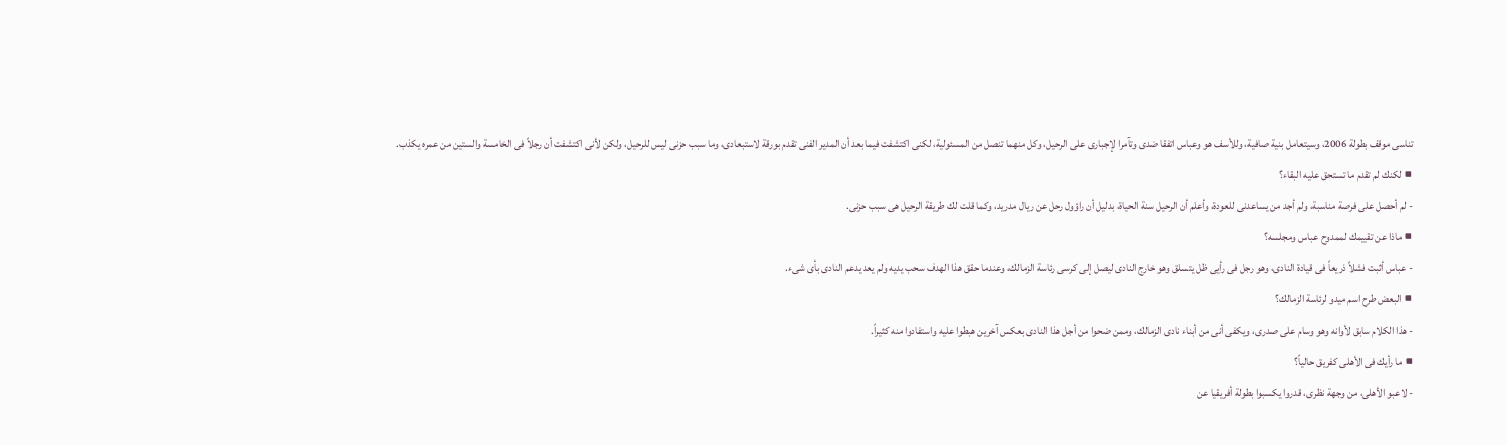تناسى موقف بطولة 2006، وسيتعامل بنية صافية، وللأسف هو وعباس اتفقا ضدى وتآمرا لإجبارى على الرحيل، وكل منهما تنصل من المسئولية، لكنى اكتشفت فيما بعد أن المدير الفنى تقدم بورقة لاستبعادى، وما سبب حزنى ليس للرحيل، ولكن لأنى اكتشفت أن رجلاً فى الخامسة والستين من عمره يكذب.
■ لكنك لم تقدم ما تستحق عليه البقاء؟
- لم أحصل على فرصة مناسبة، ولم أجد من يساعدنى للعودة، وأعلم أن الرحيل سنة الحياة، بدليل أن راؤول رحل عن ريال مدريد، وكما قلت لك طريقة الرحيل هى سبب حزنى.
■ ماذا عن تقييمك لممدوح عباس ومجلسه؟
- عباس أثبت فشلاً ذريعاً فى قيادة النادى، وهو رجل فى رأيى ظل يتسلق وهو خارج النادى ليصل إلى كرسى رئاسة الزمالك، وعندما حقق هذا الهدف سحب يديه ولم يعد يدعم النادى بأى شىء.
■ البعض طرح اسم ميدو لرئاسة الزمالك؟
- هذا الكلام سابق لأوانه وهو وسام على صدرى، ويكفى أنى من أبناء نادى الزمالك، وممن ضحوا من أجل هذا النادى بعكس آخرين هبطوا عليه واستفادوا منه كثيراً.
■ ما رأيك فى الأهلى كفريق حالياً؟
- لاعبو الأهلى، من وجهة نظرى، قدروا يكسبوا بطولة أفريقيا عن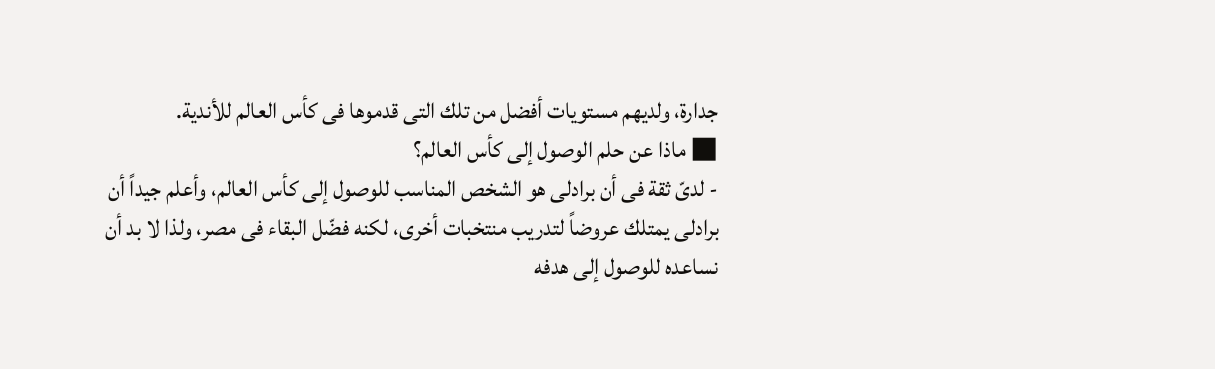جدارة، ولديهم مستويات أفضل من تلك التى قدموها فى كأس العالم للأندية.
■ ماذا عن حلم الوصول إلى كأس العالم؟
- لدىّ ثقة فى أن برادلى هو الشخص المناسب للوصول إلى كأس العالم، وأعلم جيداً أن برادلى يمتلك عروضاً لتدريب منتخبات أخرى، لكنه فضّل البقاء فى مصر، ولذا لا بد أن نساعده للوصول إلى هدفه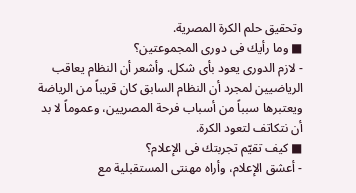وتحقيق حلم الكرة المصرية.
■ وما رأيك فى دورى المجموعتين؟
- لازم الدورى يعود بأى شكل. وأشعر أن النظام يعاقب الرياضيين لمجرد أن النظام السابق كان قريباً من الرياضة ويعتبرها سبباً من أسباب فرحة المصريين، وعموماً لا بد أن نتكاتف لتعود الكرة.
■ كيف تقيّم تجربتك فى الإعلام؟
- أعشق الإعلام، وأراه مهنتى المستقبلية مع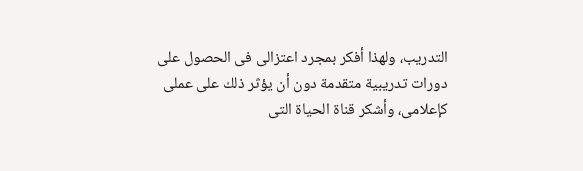التدريب، ولهذا أفكر بمجرد اعتزالى فى الحصول على دورات تدريبية متقدمة دون أن يؤثر ذلك على عملى كإعلامى، وأشكر قناة الحياة التى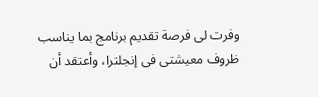وفرت لى فرصة تقديم برنامج بما يناسب ظروف معيشتى فى إنجلترا، وأعتقد أن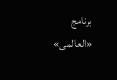برنامج «العالمى»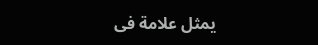يمثل علامة فى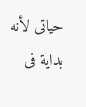حياتى لأنه بداية فى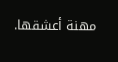مهنة أعشقها.